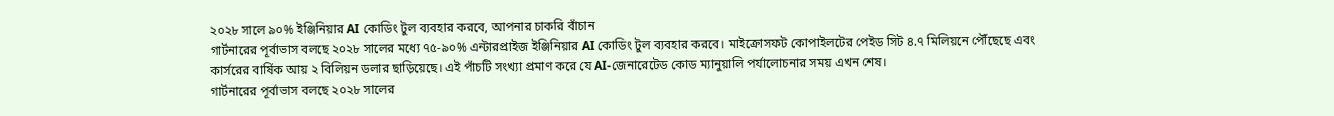২০২৮ সালে ৯০% ইঞ্জিনিয়ার AI কোডিং টুল ব্যবহার করবে, আপনার চাকরি বাঁচান
গার্টনারের পূর্বাভাস বলছে ২০২৮ সালের মধ্যে ৭৫-৯০% এন্টারপ্রাইজ ইঞ্জিনিয়ার AI কোডিং টুল ব্যবহার করবে। মাইক্রোসফট কোপাইলটের পেইড সিট ৪.৭ মিলিয়নে পৌঁছেছে এবং কার্সরের বার্ষিক আয় ২ বিলিয়ন ডলার ছাড়িয়েছে। এই পাঁচটি সংখ্যা প্রমাণ করে যে AI-জেনারেটেড কোড ম্যানুয়ালি পর্যালোচনার সময় এখন শেষ।
গার্টনারের পূর্বাভাস বলছে ২০২৮ সালের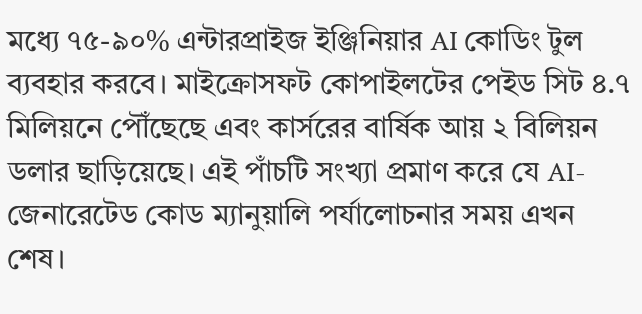মধ্যে ৭৫-৯০% এন্টারপ্রাইজ ইঞ্জিনিয়ার AI কোডিং টুল ব্যবহার করবে। মাইক্রোসফট কোপাইলটের পেইড সিট ৪.৭ মিলিয়নে পৌঁছেছে এবং কার্সরের বার্ষিক আয় ২ বিলিয়ন ডলার ছাড়িয়েছে। এই পাঁচটি সংখ্যা প্রমাণ করে যে AI-জেনারেটেড কোড ম্যানুয়ালি পর্যালোচনার সময় এখন শেষ।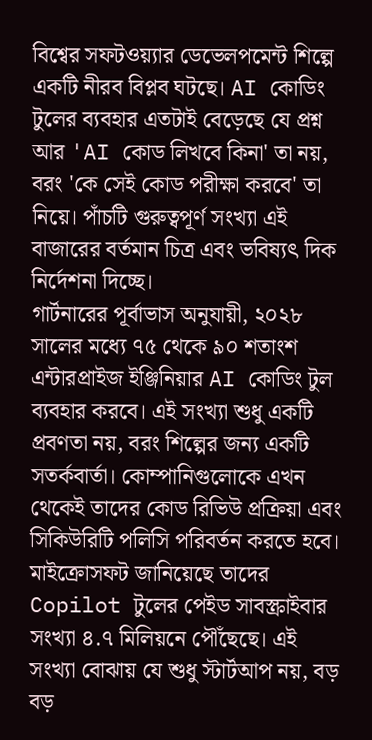বিশ্বের সফটওয়্যার ডেভেলপমেন্ট শিল্পে একটি নীরব বিপ্লব ঘটছে। AI কোডিং টুলের ব্যবহার এতটাই বেড়েছে যে প্রশ্ন আর 'AI কোড লিখবে কিনা' তা নয়, বরং 'কে সেই কোড পরীক্ষা করবে' তা নিয়ে। পাঁচটি গুরুত্বপূর্ণ সংখ্যা এই বাজারের বর্তমান চিত্র এবং ভবিষ্যৎ দিক নির্দেশনা দিচ্ছে।
গার্টনারের পূর্বাভাস অনুযায়ী, ২০২৮ সালের মধ্যে ৭৫ থেকে ৯০ শতাংশ এন্টারপ্রাইজ ইঞ্জিনিয়ার AI কোডিং টুল ব্যবহার করবে। এই সংখ্যা শুধু একটি প্রবণতা নয়, বরং শিল্পের জন্য একটি সতর্কবার্তা। কোম্পানিগুলোকে এখন থেকেই তাদের কোড রিভিউ প্রক্রিয়া এবং সিকিউরিটি পলিসি পরিবর্তন করতে হবে।
মাইক্রোসফট জানিয়েছে তাদের Copilot টুলের পেইড সাবস্ক্রাইবার সংখ্যা ৪.৭ মিলিয়নে পৌঁছেছে। এই সংখ্যা বোঝায় যে শুধু স্টার্টআপ নয়, বড় বড়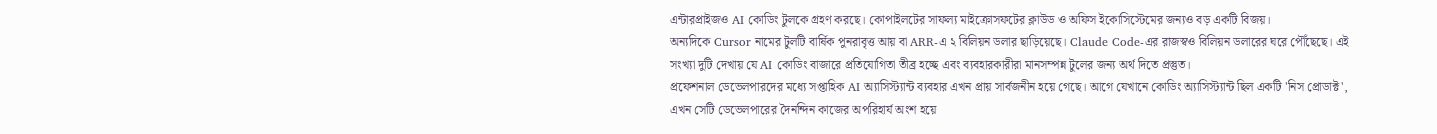এন্টারপ্রাইজও AI কোডিং টুলকে গ্রহণ করছে। কোপাইলটের সাফল্য মাইক্রোসফটের ক্লাউড ও অফিস ইকোসিস্টেমের জন্যও বড় একটি বিজয়।
অন্যদিকে Cursor নামের টুলটি বার্ষিক পুনরাবৃত্ত আয় বা ARR-এ ২ বিলিয়ন ডলার ছাড়িয়েছে। Claude Code-এর রাজস্বও বিলিয়ন ডলারের ঘরে পৌঁছেছে। এই সংখ্যা দুটি দেখায় যে AI কোডিং বাজারে প্রতিযোগিতা তীব্র হচ্ছে এবং ব্যবহারকারীরা মানসম্পন্ন টুলের জন্য অর্থ দিতে প্রস্তুত।
প্রফেশনাল ডেভেলপারদের মধ্যে সপ্তাহিক AI অ্যাসিস্ট্যান্ট ব্যবহার এখন প্রায় সার্বজনীন হয়ে গেছে। আগে যেখানে কোডিং অ্যাসিস্ট্যান্ট ছিল একটি 'নিস প্রোডাক্ট', এখন সেটি ডেভেলপারের দৈনন্দিন কাজের অপরিহার্য অংশ হয়ে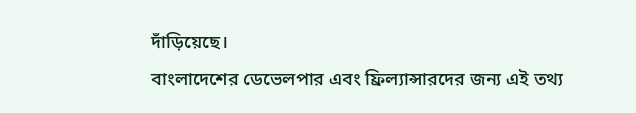দাঁড়িয়েছে।
বাংলাদেশের ডেভেলপার এবং ফ্রিল্যান্সারদের জন্য এই তথ্য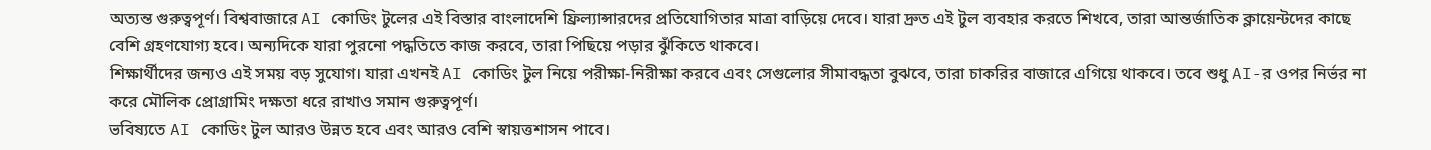অত্যন্ত গুরুত্বপূর্ণ। বিশ্ববাজারে AI কোডিং টুলের এই বিস্তার বাংলাদেশি ফ্রিল্যান্সারদের প্রতিযোগিতার মাত্রা বাড়িয়ে দেবে। যারা দ্রুত এই টুল ব্যবহার করতে শিখবে, তারা আন্তর্জাতিক ক্লায়েন্টদের কাছে বেশি গ্রহণযোগ্য হবে। অন্যদিকে যারা পুরনো পদ্ধতিতে কাজ করবে, তারা পিছিয়ে পড়ার ঝুঁকিতে থাকবে।
শিক্ষার্থীদের জন্যও এই সময় বড় সুযোগ। যারা এখনই AI কোডিং টুল নিয়ে পরীক্ষা-নিরীক্ষা করবে এবং সেগুলোর সীমাবদ্ধতা বুঝবে, তারা চাকরির বাজারে এগিয়ে থাকবে। তবে শুধু AI-র ওপর নির্ভর না করে মৌলিক প্রোগ্রামিং দক্ষতা ধরে রাখাও সমান গুরুত্বপূর্ণ।
ভবিষ্যতে AI কোডিং টুল আরও উন্নত হবে এবং আরও বেশি স্বায়ত্তশাসন পাবে।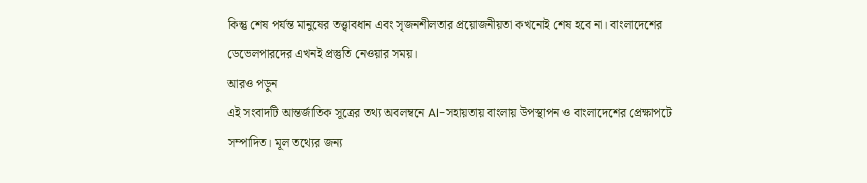কিন্তু শেষ পর্যন্ত মানুষের তত্ত্বাবধান এবং সৃজনশীলতার প্রয়োজনীয়তা কখনোই শেষ হবে না। বাংলাদেশের ডেভেলপারদের এখনই প্রস্তুতি নেওয়ার সময়।
আরও পড়ুন
এই সংবাদটি আন্তর্জাতিক সূত্রের তথ্য অবলম্বনে AI-সহায়তায় বাংলায় উপস্থাপন ও বাংলাদেশের প্রেক্ষাপটে সম্পাদিত। মূল তথ্যের জন্য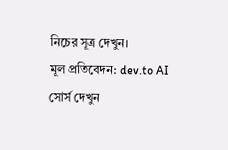নিচের সূত্র দেখুন।
মূল প্রতিবেদন: dev.to AI
সোর্স দেখুন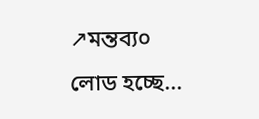↗মন্তব্য০
লোড হচ্ছে...